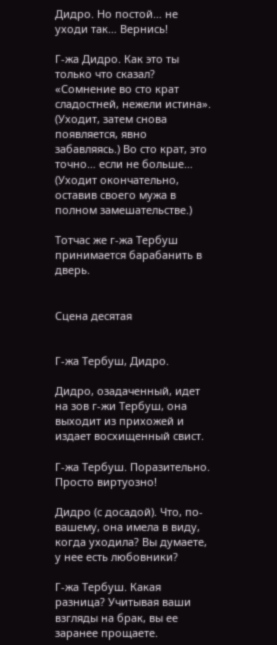Дидро. Но постой… не уходи так… Вернись!

Г-жа Дидро. Как это ты только что сказал? «Сомнение во сто крат сладостней, нежели истина». (Уходит, затем снова появляется, явно забавляясь.) Во сто крат, это точно… если не больше… (Уходит окончательно, оставив своего мужа в полном замешательстве.)

Тотчас же г-жа Тербуш принимается барабанить в дверь.


Сцена десятая


Г-жа Тербуш, Дидро.

Дидро, озадаченный, идет на зов г-жи Тербуш, она выходит из прихожей и издает восхищенный свист.

Г-жа Тербуш. Поразительно. Просто виртуозно!

Дидро (с досадой). Что, по-вашему, она имела в виду, когда уходила? Вы думаете, у нее есть любовники?

Г-жа Тербуш. Какая разница? Учитывая ваши взгляды на брак, вы ее заранее прощаете.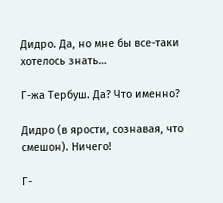Дидро. Да, но мне бы все-таки хотелось знать…

Г-жа Тербуш. Да? Что именно?

Дидро (в ярости, сознавая, что смешон). Ничего!

Г-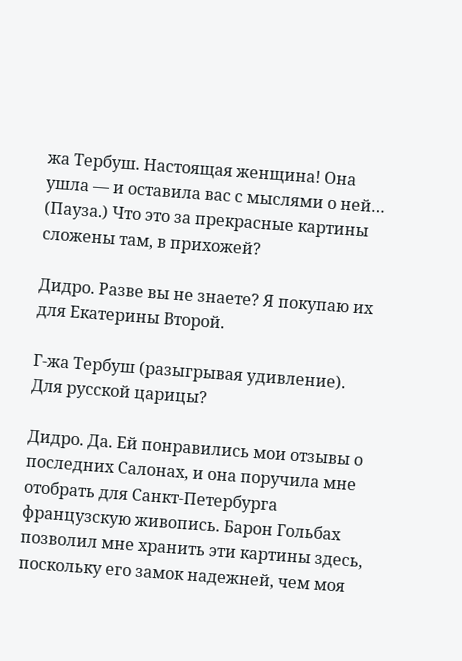жа Тербуш. Настоящая женщина! Она ушла — и оставила вас с мыслями о ней… (Пауза.) Что это за прекрасные картины сложены там, в прихожей?

Дидро. Разве вы не знаете? Я покупаю их для Екатерины Второй.

Г-жа Тербуш (разыгрывая удивление). Для русской царицы?

Дидро. Да. Ей понравились мои отзывы о последних Салонах, и она поручила мне отобрать для Санкт-Петербурга французскую живопись. Барон Гольбах позволил мне хранить эти картины здесь, поскольку его замок надежней, чем моя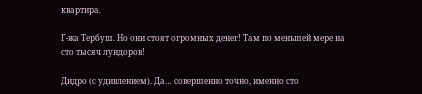квартира.

Г-жа Тербуш. Но они стоят огромных денег! Там по меньшей мере на сто тысяч луидоров!

Дидро (с удивлением). Да… совершенно точно, именно сто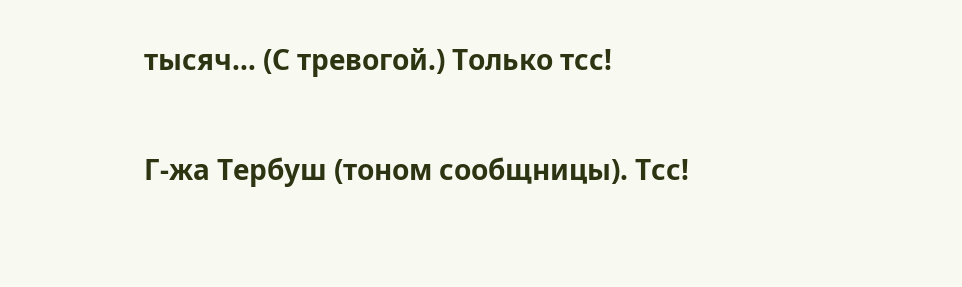тысяч… (С тревогой.) Только тсс!

Г-жа Тербуш (тоном сообщницы). Тсс!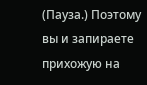(Пауза.) Поэтому вы и запираете прихожую на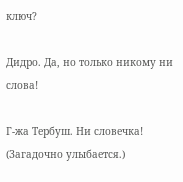ключ?

Дидро. Да, но только никому ни слова!

Г-жа Тербуш. Ни словечка! (Загадочно улыбается.)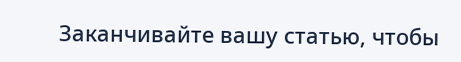Заканчивайте вашу статью, чтобы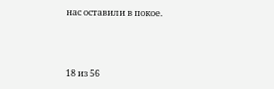нас оставили в покое.



18 из 56